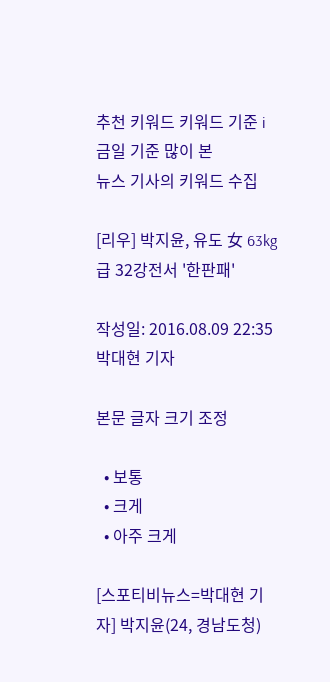추천 키워드 키워드 기준 i금일 기준 많이 본
뉴스 기사의 키워드 수집

[리우] 박지윤, 유도 女 63kg급 32강전서 '한판패'

작성일: 2016.08.09 22:35 박대현 기자

본문 글자 크기 조정

  • 보통
  • 크게
  • 아주 크게

[스포티비뉴스=박대현 기자] 박지윤(24, 경남도청)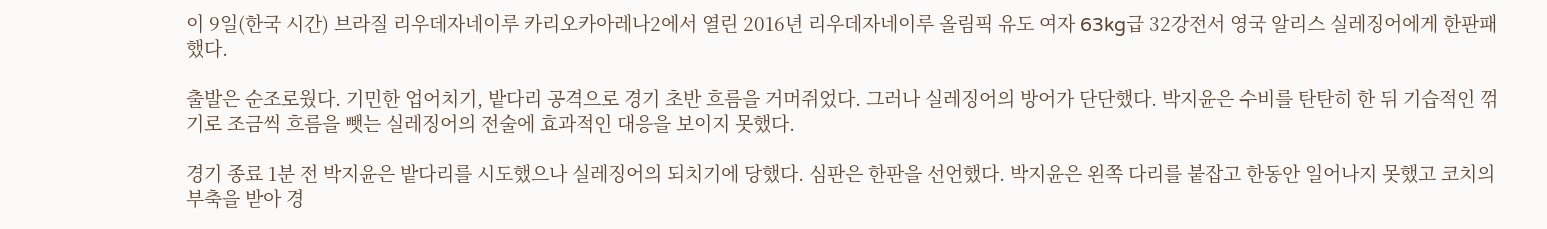이 9일(한국 시간) 브라질 리우데자네이루 카리오카아레나2에서 열린 2016년 리우데자네이루 올림픽 유도 여자 63kg급 32강전서 영국 알리스 실레징어에게 한판패했다.

출발은 순조로웠다. 기민한 업어치기, 밭다리 공격으로 경기 초반 흐름을 거머쥐었다. 그러나 실레징어의 방어가 단단했다. 박지윤은 수비를 탄탄히 한 뒤 기습적인 꺾기로 조금씩 흐름을 뺏는 실레징어의 전술에 효과적인 대응을 보이지 못했다.

경기 종료 1분 전 박지윤은 밭다리를 시도했으나 실레징어의 되치기에 당했다. 심판은 한판을 선언했다. 박지윤은 왼쪽 다리를 붙잡고 한동안 일어나지 못했고 코치의 부축을 받아 경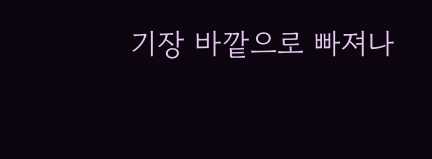기장 바깥으로 빠져나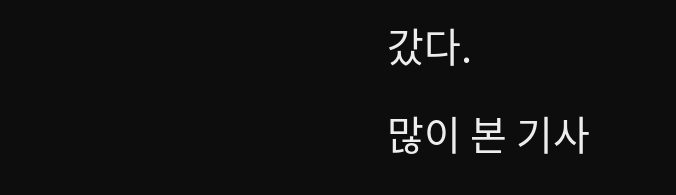갔다.

많이 본 기사